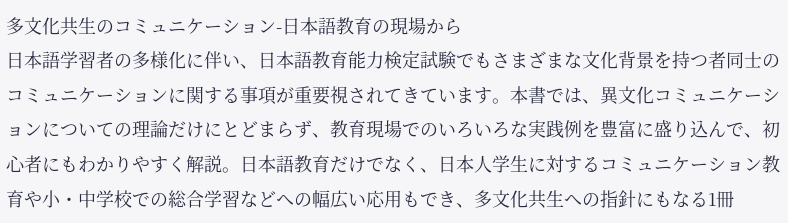多文化共生のコミュニケーション-日本語教育の現場から
日本語学習者の多様化に伴い、日本語教育能力検定試験でもさまざまな文化背景を持つ者同士のコミュニケーションに関する事項が重要視されてきています。本書では、異文化コミュニケーションについての理論だけにとどまらず、教育現場でのいろいろな実践例を豊富に盛り込んで、初心者にもわかりやすく解説。日本語教育だけでなく、日本人学生に対するコミュニケーション教育や小・中学校での総合学習などへの幅広い応用もでき、多文化共生への指針にもなる1冊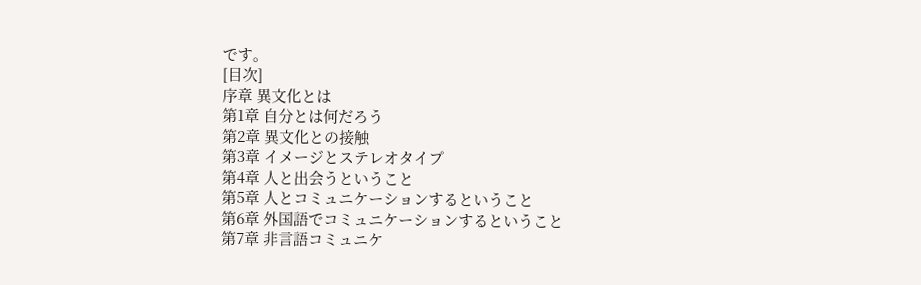です。
[目次]
序章 異文化とは
第1章 自分とは何だろう
第2章 異文化との接触
第3章 イメージとステレオタイプ
第4章 人と出会うということ
第5章 人とコミュニケーションするということ
第6章 外国語でコミュニケーションするということ
第7章 非言語コミュニケ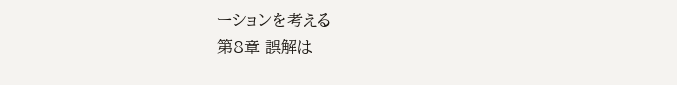ーションを考える
第8章 誤解は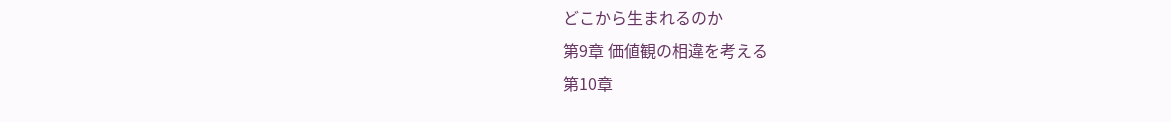どこから生まれるのか
第9章 価値観の相違を考える
第10章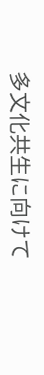多文化共生に向けて